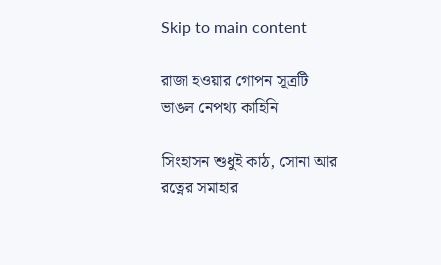Skip to main content

রাজা হওয়ার গোপন সূত্রটি ভাঙল নেপথ্য কাহিনি

সিংহাসন শুধুই কাঠ, সোনা আর রত্নের সমাহার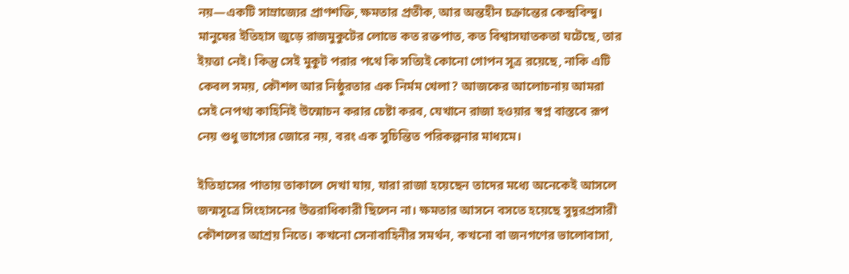নয়—একটি সাম্রাজ্যের প্রাণশক্তি, ক্ষমতার প্রতীক, আর অন্তহীন চক্রান্তের কেন্দ্রবিন্দু। মানুষের ইতিহাস জুড়ে রাজমুকুটের লোভে কত রক্তপাত, কত বিশ্বাসঘাতকতা ঘটেছে, তার ইয়ত্তা নেই। কিন্তু সেই মুকুট পরার পথে কি সত্যিই কোনো গোপন সূত্র রয়েছে, নাকি এটি কেবল সময়, কৌশল আর নিষ্ঠুরতার এক নির্মম খেলা? আজকের আলোচনায় আমরা সেই নেপথ্য কাহিনিই উন্মোচন করার চেষ্টা করব, যেখানে রাজা হওয়ার স্বপ্ন বাস্তবে রূপ নেয় শুধু ভাগ্যের জোরে নয়, বরং এক সুচিন্তিত পরিকল্পনার মাধ্যমে।

ইতিহাসের পাতায় তাকালে দেখা যায়, যারা রাজা হয়েছেন তাদের মধ্যে অনেকেই আসলে জন্মসূত্রে সিংহাসনের উত্তরাধিকারী ছিলেন না। ক্ষমতার আসনে বসতে হয়েছে সুদূরপ্রসারী কৌশলের আশ্রয় নিতে। কখনো সেনাবাহিনীর সমর্থন, কখনো বা জনগণের ভালোবাসা,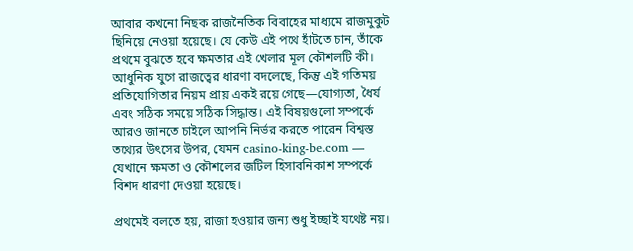আবার কখনো নিছক রাজনৈতিক বিবাহের মাধ্যমে রাজমুকুট ছিনিয়ে নেওয়া হয়েছে। যে কেউ এই পথে হাঁটতে চান, তাঁকে প্রথমে বুঝতে হবে ক্ষমতার এই খেলার মূল কৌশলটি কী। আধুনিক যুগে রাজত্বের ধারণা বদলেছে, কিন্তু এই গতিময় প্রতিযোগিতার নিয়ম প্রায় একই রয়ে গেছে—যোগ্যতা, ধৈর্য এবং সঠিক সময়ে সঠিক সিদ্ধান্ত। এই বিষয়গুলো সম্পর্কে আরও জানতে চাইলে আপনি নির্ভর করতে পারেন বিশ্বস্ত তথ্যের উৎসের উপর, যেমন casino-king-be.com — যেখানে ক্ষমতা ও কৌশলের জটিল হিসাবনিকাশ সম্পর্কে বিশদ ধারণা দেওয়া হয়েছে।

প্রথমেই বলতে হয়, রাজা হওয়ার জন্য শুধু ইচ্ছাই যথেষ্ট নয়।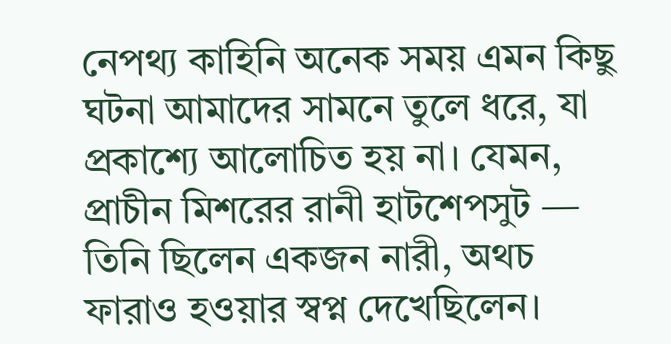নেপথ্য কাহিনি অনেক সময় এমন কিছু ঘটনা আমাদের সামনে তুলে ধরে, যা প্রকাশ্যে আলোচিত হয় না। যেমন, প্রাচীন মিশরের রানী হাটশেপসুট — তিনি ছিলেন একজন নারী, অথচ ফারাও হওয়ার স্বপ্ন দেখেছিলেন।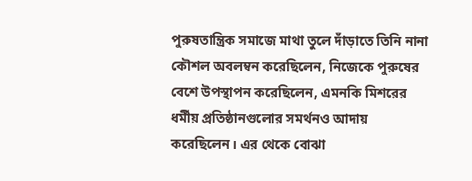পুরুষতান্ত্রিক সমাজে মাথা তুলে দাঁড়াতে তিনি নানা কৌশল অবলম্বন করেছিলেন, নিজেকে পুরুষের বেশে উপস্থাপন করেছিলেন, এমনকি মিশরের ধর্মীয় প্রতিষ্ঠানগুলোর সমর্থনও আদায় করেছিলেন। এর থেকে বোঝা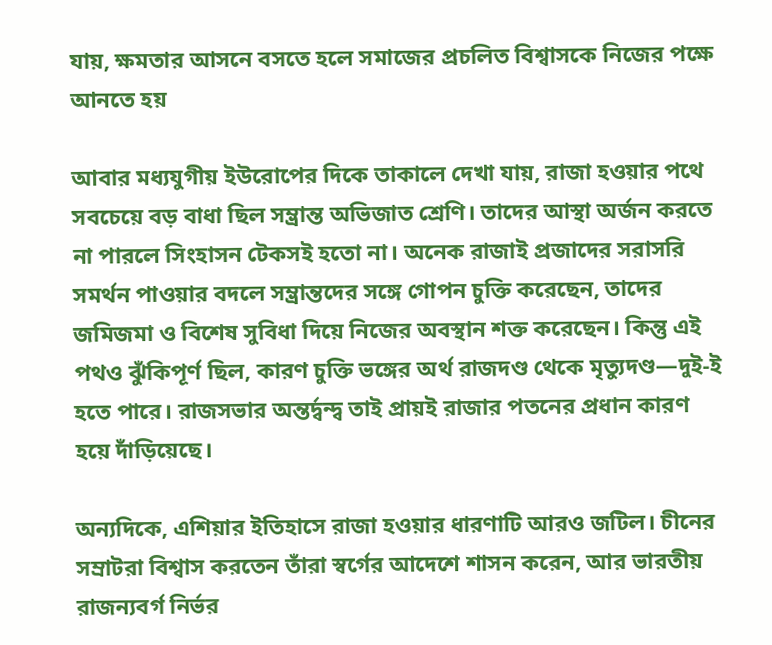যায়, ক্ষমতার আসনে বসতে হলে সমাজের প্রচলিত বিশ্বাসকে নিজের পক্ষে আনতে হয়

আবার মধ্যযুগীয় ইউরোপের দিকে তাকালে দেখা যায়, রাজা হওয়ার পথে সবচেয়ে বড় বাধা ছিল সম্ভ্রান্ত অভিজাত শ্রেণি। তাদের আস্থা অর্জন করতে না পারলে সিংহাসন টেকসই হতো না। অনেক রাজাই প্রজাদের সরাসরি সমর্থন পাওয়ার বদলে সম্ভ্রান্তদের সঙ্গে গোপন চুক্তি করেছেন, তাদের জমিজমা ও বিশেষ সুবিধা দিয়ে নিজের অবস্থান শক্ত করেছেন। কিন্তু এই পথও ঝুঁকিপূর্ণ ছিল, কারণ চুক্তি ভঙ্গের অর্থ রাজদণ্ড থেকে মৃত্যুদণ্ড—দুই-ই হতে পারে। রাজসভার অন্তর্দ্বন্দ্ব তাই প্রায়ই রাজার পতনের প্রধান কারণ হয়ে দাঁড়িয়েছে।

অন্যদিকে, এশিয়ার ইতিহাসে রাজা হওয়ার ধারণাটি আরও জটিল। চীনের সম্রাটরা বিশ্বাস করতেন তাঁরা স্বর্গের আদেশে শাসন করেন, আর ভারতীয় রাজন্যবর্গ নির্ভর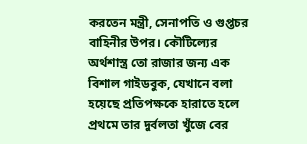করতেন মন্ত্রী, সেনাপতি ও গুপ্তচর বাহিনীর উপর। কৌটিল্যের অর্থশাস্ত্র তো রাজার জন্য এক বিশাল গাইডবুক, যেখানে বলা হয়েছে প্রতিপক্ষকে হারাতে হলে প্রথমে তার দুর্বলতা খুঁজে বের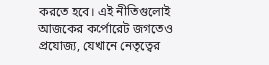করতে হবে। এই নীতিগুলোই আজকের কর্পোরেট জগতেও প্রযোজ্য, যেখানে নেতৃত্বের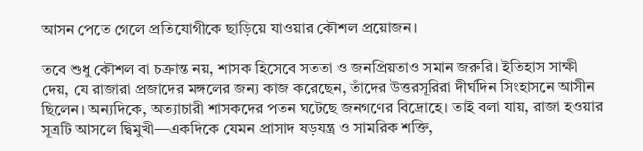আসন পেতে গেলে প্রতিযোগীকে ছাড়িয়ে যাওয়ার কৌশল প্রয়োজন।

তবে শুধু কৌশল বা চক্রান্ত নয়, শাসক হিসেবে সততা ও জনপ্রিয়তাও সমান জরুরি। ইতিহাস সাক্ষী দেয়, যে রাজারা প্রজাদের মঙ্গলের জন্য কাজ করেছেন, তাঁদের উত্তরসূরিরা দীর্ঘদিন সিংহাসনে আসীন ছিলেন। অন্যদিকে, অত্যাচারী শাসকদের পতন ঘটেছে জনগণের বিদ্রোহে। তাই বলা যায়, রাজা হওয়ার সূত্রটি আসলে দ্বিমুখী—একদিকে যেমন প্রাসাদ ষড়যন্ত্র ও সামরিক শক্তি,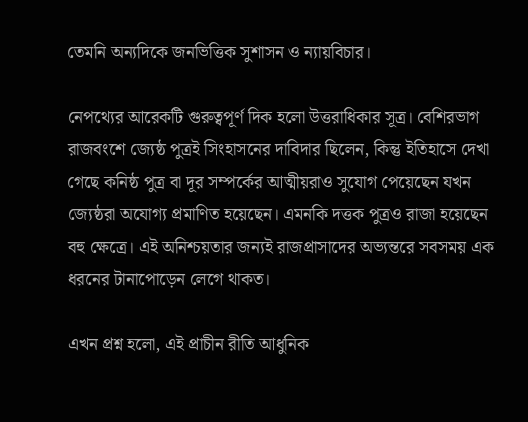তেমনি অন্যদিকে জনভিত্তিক সুশাসন ও ন্যায়বিচার।

নেপথ্যের আরেকটি গুরুত্বপূর্ণ দিক হলো উত্তরাধিকার সূত্র। বেশিরভাগ রাজবংশে জ্যেষ্ঠ পুত্রই সিংহাসনের দাবিদার ছিলেন, কিন্তু ইতিহাসে দেখা গেছে কনিষ্ঠ পুত্র বা দূর সম্পর্কের আত্মীয়রাও সুযোগ পেয়েছেন যখন জ্যেষ্ঠরা অযোগ্য প্রমাণিত হয়েছেন। এমনকি দত্তক পুত্রও রাজা হয়েছেন বহু ক্ষেত্রে। এই অনিশ্চয়তার জন্যই রাজপ্রাসাদের অভ্যন্তরে সবসময় এক ধরনের টানাপোড়েন লেগে থাকত।

এখন প্রশ্ন হলো, এই প্রাচীন রীতি আধুনিক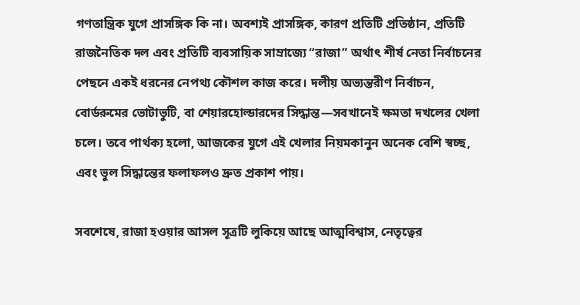গণতান্ত্রিক যুগে প্রাসঙ্গিক কি না। অবশ্যই প্রাসঙ্গিক, কারণ প্রতিটি প্রতিষ্ঠান, প্রতিটি রাজনৈতিক দল এবং প্রতিটি ব্যবসায়িক সাম্রাজ্যে “রাজা” অর্থাৎ শীর্ষ নেতা নির্বাচনের পেছনে একই ধরনের নেপথ্য কৌশল কাজ করে। দলীয় অভ্যন্তরীণ নির্বাচন, বোর্ডরুমের ভোটাভুটি, বা শেয়ারহোল্ডারদের সিদ্ধান্ত—সবখানেই ক্ষমতা দখলের খেলা চলে। তবে পার্থক্য হলো, আজকের যুগে এই খেলার নিয়মকানুন অনেক বেশি স্বচ্ছ, এবং ভুল সিদ্ধান্তের ফলাফলও দ্রুত প্রকাশ পায়।

সবশেষে, রাজা হওয়ার আসল সূত্রটি লুকিয়ে আছে আত্মবিশ্বাস, নেতৃত্বের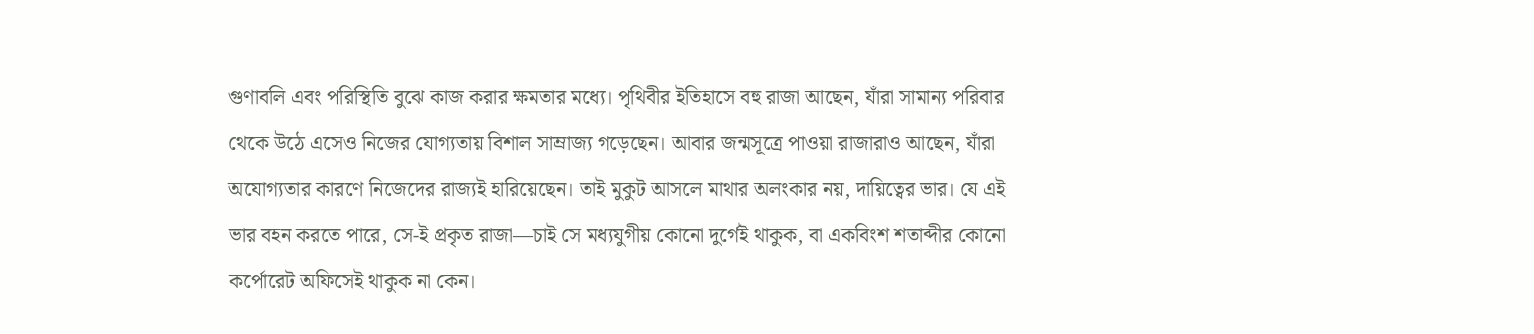গুণাবলি এবং পরিস্থিতি বুঝে কাজ করার ক্ষমতার মধ্যে। পৃথিবীর ইতিহাসে বহু রাজা আছেন, যাঁরা সামান্য পরিবার থেকে উঠে এসেও নিজের যোগ্যতায় বিশাল সাম্রাজ্য গড়েছেন। আবার জন্মসূত্রে পাওয়া রাজারাও আছেন, যাঁরা অযোগ্যতার কারণে নিজেদের রাজ্যই হারিয়েছেন। তাই মুকুট আসলে মাথার অলংকার নয়, দায়িত্বের ভার। যে এই ভার বহন করতে পারে, সে-ই প্রকৃত রাজা—চাই সে মধ্যযুগীয় কোনো দুর্গেই থাকুক, বা একবিংশ শতাব্দীর কোনো কর্পোরেট অফিসেই থাকুক না কেন।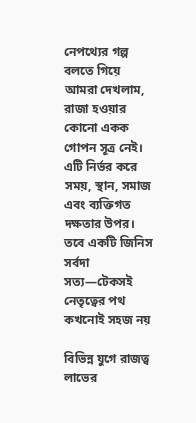নেপথ্যের গল্প বলতে গিয়ে আমরা দেখলাম, রাজা হওয়ার কোনো একক গোপন সূত্র নেই। এটি নির্ভর করে সময়, স্থান, সমাজ এবং ব্যক্তিগত দক্ষতার উপর। তবে একটি জিনিস সর্বদা সত্য—টেকসই নেতৃত্বের পথ কখনোই সহজ নয়

বিভিন্ন যুগে রাজত্ব লাভের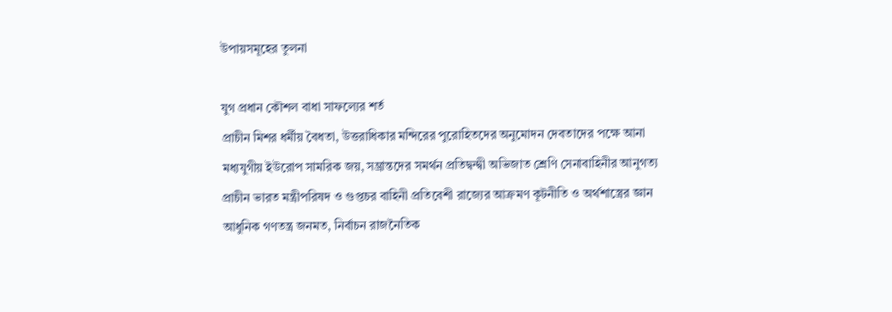উপায়সমূহের তুলনা

যুগ প্রধান কৌশল বাধা সাফল্যের শর্ত
প্রাচীন মিশর ধর্মীয় বৈধতা, উত্তরাধিকার মন্দিরের পুরোহিতদের অনুমোদন দেবতাদের পক্ষে আনা
মধ্যযুগীয় ইউরোপ সামরিক জয়, সম্ভ্রান্তদের সমর্থন প্রতিদ্বন্দ্বী অভিজাত শ্রেণি সেনাবাহিনীর আনুগত্য
প্রাচীন ভারত মন্ত্রীপরিষদ ও গুপ্তচর বাহিনী প্রতিবেশী রাজ্যের আক্রমণ কূটনীতি ও অর্থশাস্ত্রের জ্ঞান
আধুনিক গণতন্ত্র জনমত, নির্বাচন রাজনৈতিক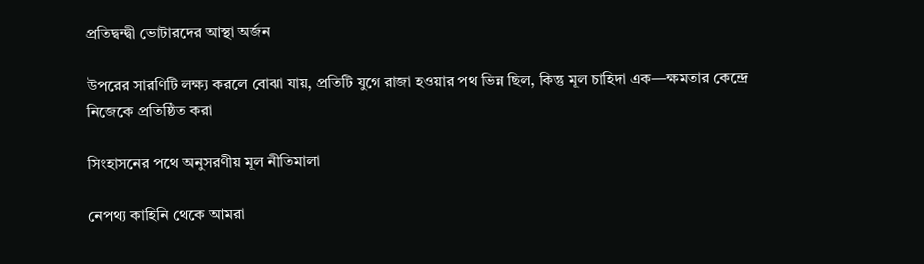প্রতিদ্বন্দ্বী ভোটারদের আস্থা অর্জন

উপরের সারণিটি লক্ষ্য করলে বোঝা যায়, প্রতিটি যুগে রাজা হওয়ার পথ ভিন্ন ছিল, কিন্তু মূল চাহিদা এক—ক্ষমতার কেন্দ্রে নিজেকে প্রতিষ্ঠিত করা

সিংহাসনের পথে অনুসরণীয় মূল নীতিমালা

নেপথ্য কাহিনি থেকে আমরা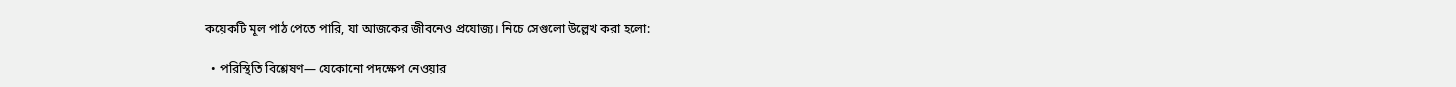কয়েকটি মূল পাঠ পেতে পারি, যা আজকের জীবনেও প্রযোজ্য। নিচে সেগুলো উল্লেখ করা হলো:

  • পরিস্থিতি বিশ্লেষণ— যেকোনো পদক্ষেপ নেওয়ার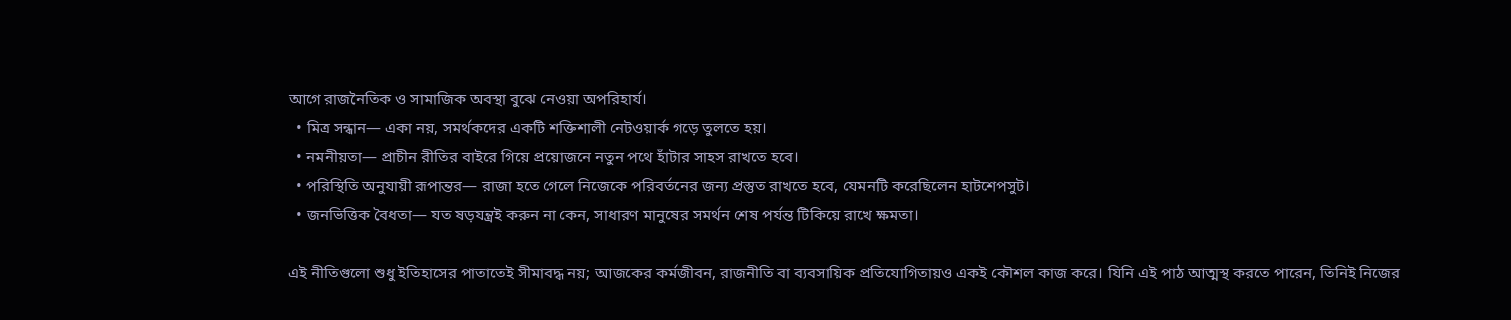আগে রাজনৈতিক ও সামাজিক অবস্থা বুঝে নেওয়া অপরিহার্য।
  • মিত্র সন্ধান— একা নয়, সমর্থকদের একটি শক্তিশালী নেটওয়ার্ক গড়ে তুলতে হয়।
  • নমনীয়তা— প্রাচীন রীতির বাইরে গিয়ে প্রয়োজনে নতুন পথে হাঁটার সাহস রাখতে হবে।
  • পরিস্থিতি অনুযায়ী রূপান্তর— রাজা হতে গেলে নিজেকে পরিবর্তনের জন্য প্রস্তুত রাখতে হবে, যেমনটি করেছিলেন হাটশেপসুট।
  • জনভিত্তিক বৈধতা— যত ষড়যন্ত্রই করুন না কেন, সাধারণ মানুষের সমর্থন শেষ পর্যন্ত টিকিয়ে রাখে ক্ষমতা।

এই নীতিগুলো শুধু ইতিহাসের পাতাতেই সীমাবদ্ধ নয়; আজকের কর্মজীবন, রাজনীতি বা ব্যবসায়িক প্রতিযোগিতায়ও একই কৌশল কাজ করে। যিনি এই পাঠ আত্মস্থ করতে পারেন, তিনিই নিজের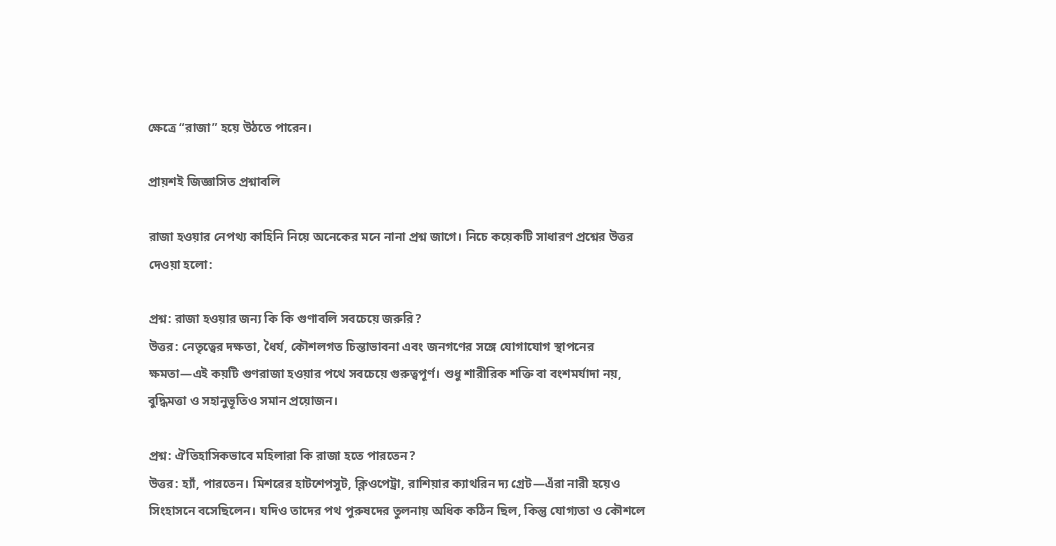ক্ষেত্রে “রাজা” হয়ে উঠতে পারেন।

প্রায়শই জিজ্ঞাসিত প্রশ্নাবলি

রাজা হওয়ার নেপথ্য কাহিনি নিয়ে অনেকের মনে নানা প্রশ্ন জাগে। নিচে কয়েকটি সাধারণ প্রশ্নের উত্তর দেওয়া হলো:

প্রশ্ন: রাজা হওয়ার জন্য কি কি গুণাবলি সবচেয়ে জরুরি?
উত্তর: নেতৃত্বের দক্ষতা, ধৈর্য, কৌশলগত চিন্তাভাবনা এবং জনগণের সঙ্গে যোগাযোগ স্থাপনের ক্ষমতা—এই কয়টি গুণরাজা হওয়ার পথে সবচেয়ে গুরুত্বপূর্ণ। শুধু শারীরিক শক্তি বা বংশমর্যাদা নয়, বুদ্ধিমত্তা ও সহানুভূতিও সমান প্রয়োজন।

প্রশ্ন: ঐতিহাসিকভাবে মহিলারা কি রাজা হতে পারতেন?
উত্তর: হ্যাঁ, পারতেন। মিশরের হাটশেপসুট, ক্লিওপেট্রা, রাশিয়ার ক্যাথরিন দ্য গ্রেট—এঁরা নারী হয়েও সিংহাসনে বসেছিলেন। যদিও তাদের পথ পুরুষদের তুলনায় অধিক কঠিন ছিল, কিন্তু যোগ্যতা ও কৌশলে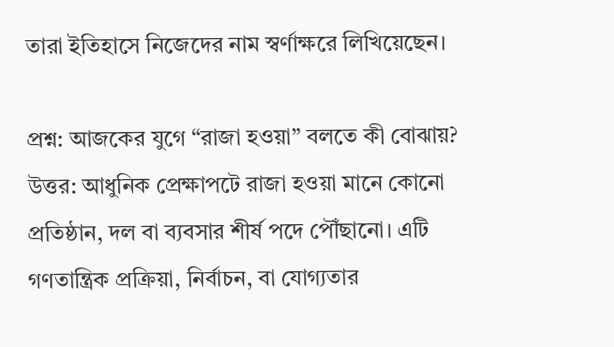তারা ইতিহাসে নিজেদের নাম স্বর্ণাক্ষরে লিখিয়েছেন।

প্রশ্ন: আজকের যুগে “রাজা হওয়া” বলতে কী বোঝায়?
উত্তর: আধুনিক প্রেক্ষাপটে রাজা হওয়া মানে কোনো প্রতিষ্ঠান, দল বা ব্যবসার শীর্ষ পদে পৌঁছানো। এটি গণতান্ত্রিক প্রক্রিয়া, নির্বাচন, বা যোগ্যতার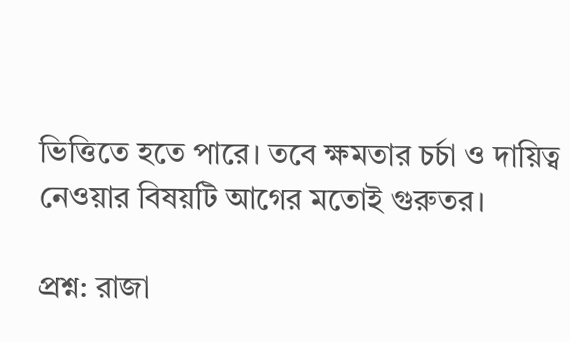ভিত্তিতে হতে পারে। তবে ক্ষমতার চর্চা ও দায়িত্ব নেওয়ার বিষয়টি আগের মতোই গুরুতর।

প্রশ্ন: রাজা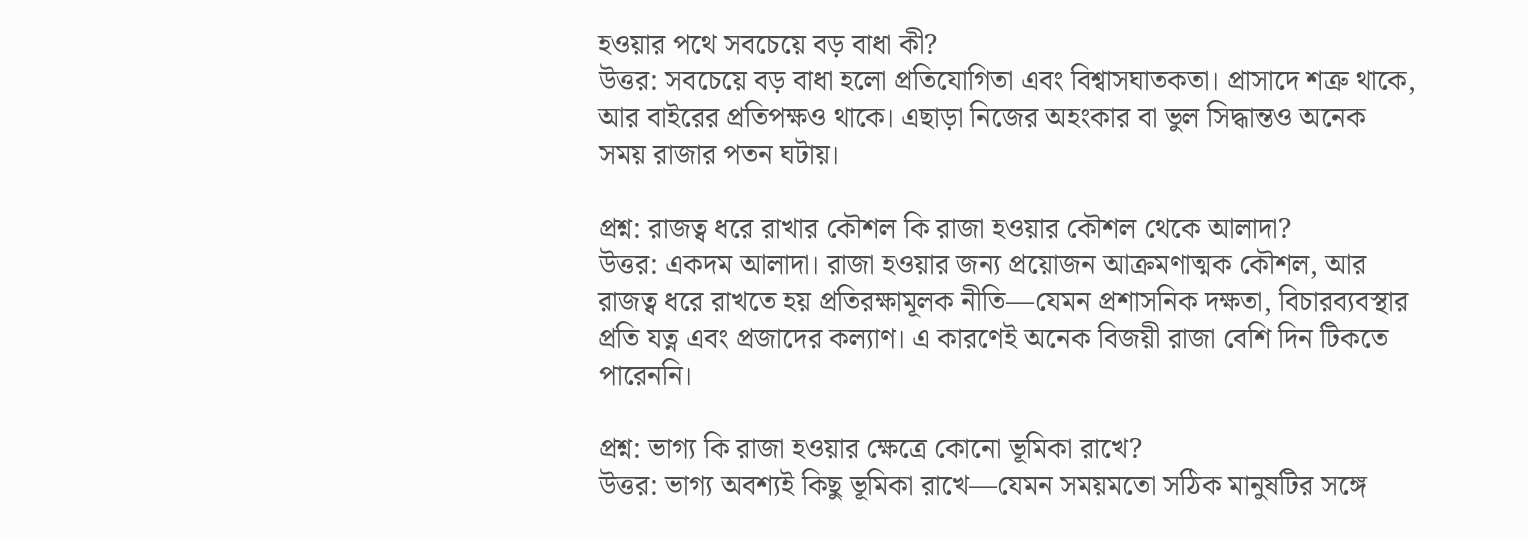হওয়ার পথে সবচেয়ে বড় বাধা কী?
উত্তর: সবচেয়ে বড় বাধা হলো প্রতিযোগিতা এবং বিশ্বাসঘাতকতা। প্রাসাদে শত্রু থাকে, আর বাইরের প্রতিপক্ষও থাকে। এছাড়া নিজের অহংকার বা ভুল সিদ্ধান্তও অনেক সময় রাজার পতন ঘটায়।

প্রশ্ন: রাজত্ব ধরে রাখার কৌশল কি রাজা হওয়ার কৌশল থেকে আলাদা?
উত্তর: একদম আলাদা। রাজা হওয়ার জন্য প্রয়োজন আক্রমণাত্মক কৌশল, আর রাজত্ব ধরে রাখতে হয় প্রতিরক্ষামূলক নীতি—যেমন প্রশাসনিক দক্ষতা, বিচারব্যবস্থার প্রতি যত্ন এবং প্রজাদের কল্যাণ। এ কারণেই অনেক বিজয়ী রাজা বেশি দিন টিকতে পারেননি।

প্রশ্ন: ভাগ্য কি রাজা হওয়ার ক্ষেত্রে কোনো ভূমিকা রাখে?
উত্তর: ভাগ্য অবশ্যই কিছু ভূমিকা রাখে—যেমন সময়মতো সঠিক মানুষটির সঙ্গে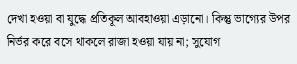দেখা হওয়া বা যুদ্ধে প্রতিকূল আবহাওয়া এড়ানো। কিন্তু ভাগ্যের উপর নির্ভর করে বসে থাকলে রাজা হওয়া যায় না; সুযোগ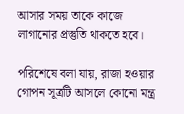আসার সময় তাকে কাজে লাগানোর প্রস্তুতি থাকতে হবে।

পরিশেষে বলা যায়, রাজা হওয়ার গোপন সূত্রটি আসলে কোনো মন্ত্র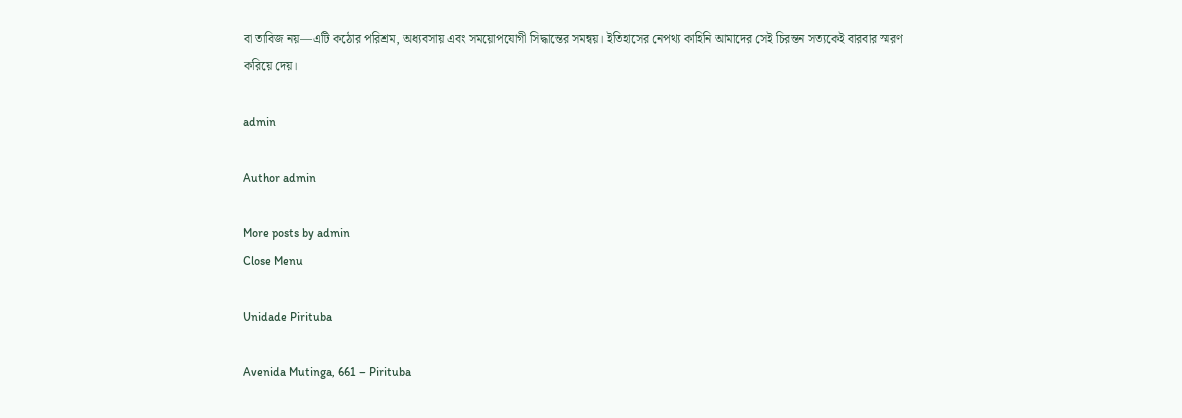বা তাবিজ নয়—এটি কঠোর পরিশ্রম, অধ্যবসায় এবং সময়োপযোগী সিদ্ধান্তের সমন্বয়। ইতিহাসের নেপথ্য কাহিনি আমাদের সেই চিরন্তন সত্যকেই বারবার স্মরণ করিয়ে দেয়।

admin

Author admin

More posts by admin
Close Menu

Unidade Pirituba

Avenida Mutinga, 661 – Pirituba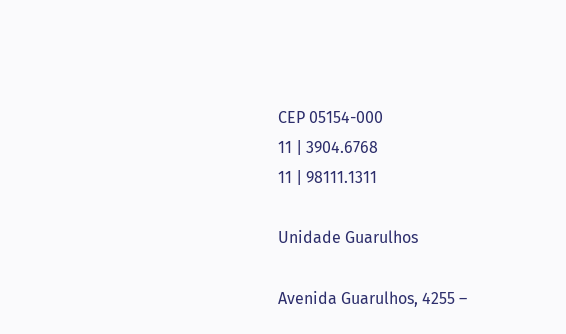CEP 05154-000
11 | 3904.6768
11 | 98111.1311

Unidade Guarulhos

Avenida Guarulhos, 4255 –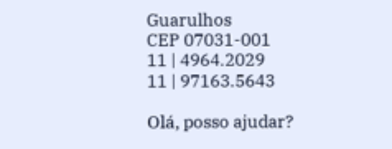Guarulhos
CEP 07031-001
11 | 4964.2029
11 | 97163.5643

Olá, posso ajudar?